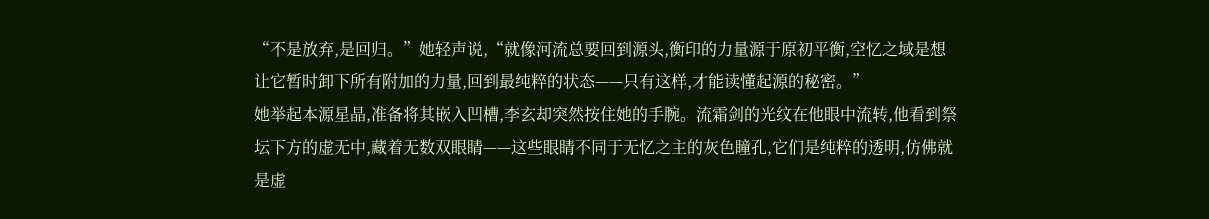“不是放弃,是回归。”她轻声说,“就像河流总要回到源头,衡印的力量源于原初平衡,空忆之域是想让它暂时卸下所有附加的力量,回到最纯粹的状态——只有这样,才能读懂起源的秘密。”
她举起本源星晶,准备将其嵌入凹槽,李玄却突然按住她的手腕。流霜剑的光纹在他眼中流转,他看到祭坛下方的虚无中,藏着无数双眼睛——这些眼睛不同于无忆之主的灰色瞳孔,它们是纯粹的透明,仿佛就是虚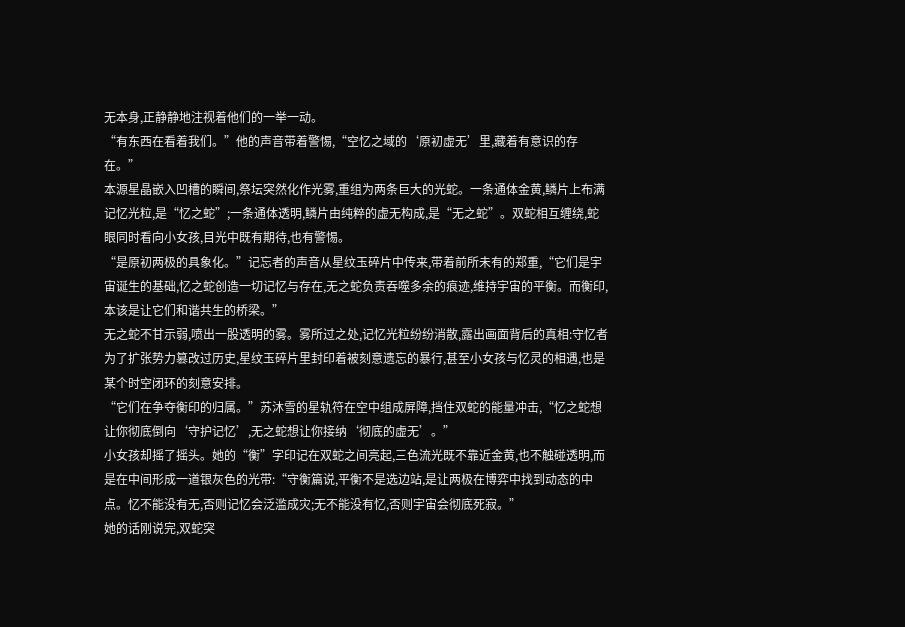无本身,正静静地注视着他们的一举一动。
“有东西在看着我们。”他的声音带着警惕,“空忆之域的‘原初虚无’里,藏着有意识的存在。”
本源星晶嵌入凹槽的瞬间,祭坛突然化作光雾,重组为两条巨大的光蛇。一条通体金黄,鳞片上布满记忆光粒,是“忆之蛇”;一条通体透明,鳞片由纯粹的虚无构成,是“无之蛇”。双蛇相互缠绕,蛇眼同时看向小女孩,目光中既有期待,也有警惕。
“是原初两极的具象化。”记忘者的声音从星纹玉碎片中传来,带着前所未有的郑重,“它们是宇宙诞生的基础,忆之蛇创造一切记忆与存在,无之蛇负责吞噬多余的痕迹,维持宇宙的平衡。而衡印,本该是让它们和谐共生的桥梁。”
无之蛇不甘示弱,喷出一股透明的雾。雾所过之处,记忆光粒纷纷消散,露出画面背后的真相:守忆者为了扩张势力篡改过历史,星纹玉碎片里封印着被刻意遗忘的暴行,甚至小女孩与忆灵的相遇,也是某个时空闭环的刻意安排。
“它们在争夺衡印的归属。”苏沐雪的星轨符在空中组成屏障,挡住双蛇的能量冲击,“忆之蛇想让你彻底倒向‘守护记忆’,无之蛇想让你接纳‘彻底的虚无’。”
小女孩却摇了摇头。她的“衡”字印记在双蛇之间亮起,三色流光既不靠近金黄,也不触碰透明,而是在中间形成一道银灰色的光带:“守衡篇说,平衡不是选边站,是让两极在博弈中找到动态的中点。忆不能没有无,否则记忆会泛滥成灾;无不能没有忆,否则宇宙会彻底死寂。”
她的话刚说完,双蛇突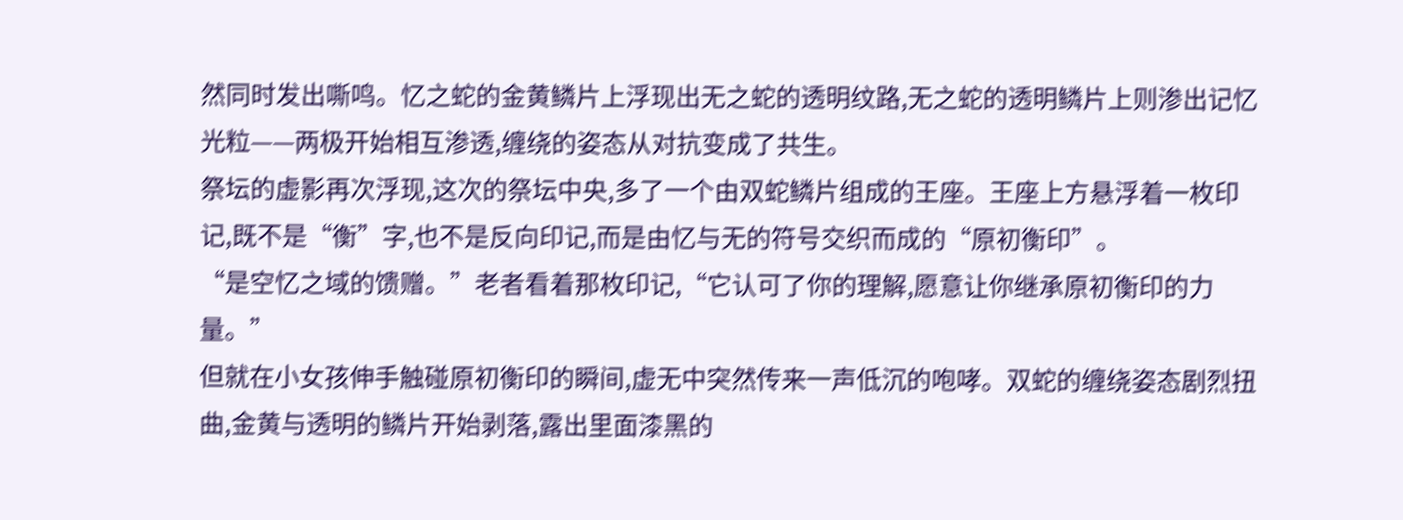然同时发出嘶鸣。忆之蛇的金黄鳞片上浮现出无之蛇的透明纹路,无之蛇的透明鳞片上则渗出记忆光粒——两极开始相互渗透,缠绕的姿态从对抗变成了共生。
祭坛的虚影再次浮现,这次的祭坛中央,多了一个由双蛇鳞片组成的王座。王座上方悬浮着一枚印记,既不是“衡”字,也不是反向印记,而是由忆与无的符号交织而成的“原初衡印”。
“是空忆之域的馈赠。”老者看着那枚印记,“它认可了你的理解,愿意让你继承原初衡印的力量。”
但就在小女孩伸手触碰原初衡印的瞬间,虚无中突然传来一声低沉的咆哮。双蛇的缠绕姿态剧烈扭曲,金黄与透明的鳞片开始剥落,露出里面漆黑的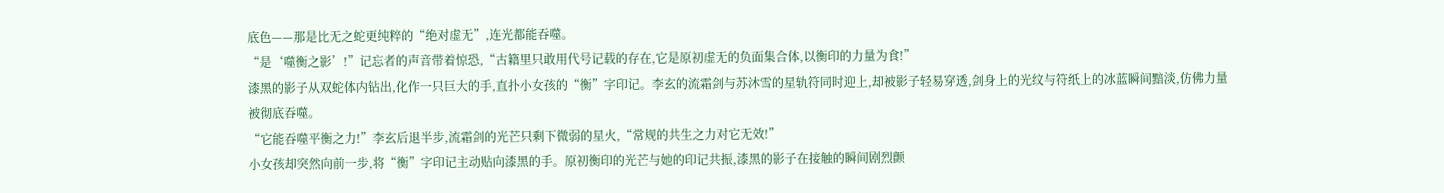底色——那是比无之蛇更纯粹的“绝对虚无”,连光都能吞噬。
“是‘噬衡之影’!”记忘者的声音带着惊恐,“古籍里只敢用代号记载的存在,它是原初虚无的负面集合体,以衡印的力量为食!”
漆黑的影子从双蛇体内钻出,化作一只巨大的手,直扑小女孩的“衡”字印记。李玄的流霜剑与苏沐雪的星轨符同时迎上,却被影子轻易穿透,剑身上的光纹与符纸上的冰蓝瞬间黯淡,仿佛力量被彻底吞噬。
“它能吞噬平衡之力!”李玄后退半步,流霜剑的光芒只剩下微弱的星火,“常规的共生之力对它无效!”
小女孩却突然向前一步,将“衡”字印记主动贴向漆黑的手。原初衡印的光芒与她的印记共振,漆黑的影子在接触的瞬间剧烈颤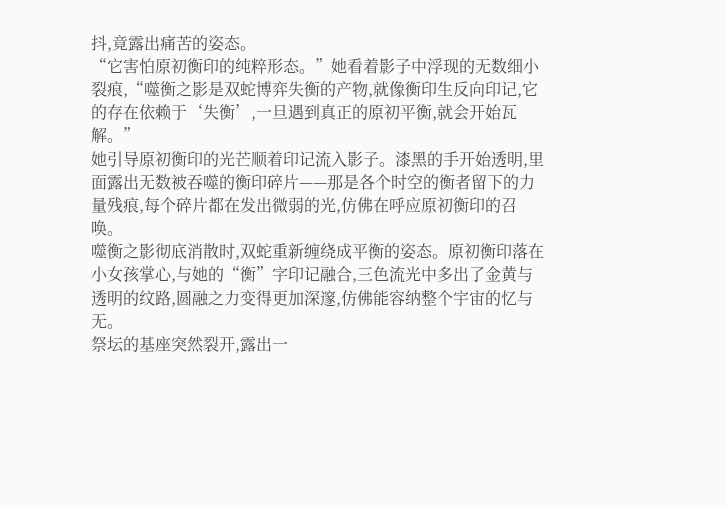抖,竟露出痛苦的姿态。
“它害怕原初衡印的纯粹形态。”她看着影子中浮现的无数细小裂痕,“噬衡之影是双蛇博弈失衡的产物,就像衡印生反向印记,它的存在依赖于‘失衡’,一旦遇到真正的原初平衡,就会开始瓦解。”
她引导原初衡印的光芒顺着印记流入影子。漆黑的手开始透明,里面露出无数被吞噬的衡印碎片——那是各个时空的衡者留下的力量残痕,每个碎片都在发出微弱的光,仿佛在呼应原初衡印的召唤。
噬衡之影彻底消散时,双蛇重新缠绕成平衡的姿态。原初衡印落在小女孩掌心,与她的“衡”字印记融合,三色流光中多出了金黄与透明的纹路,圆融之力变得更加深邃,仿佛能容纳整个宇宙的忆与无。
祭坛的基座突然裂开,露出一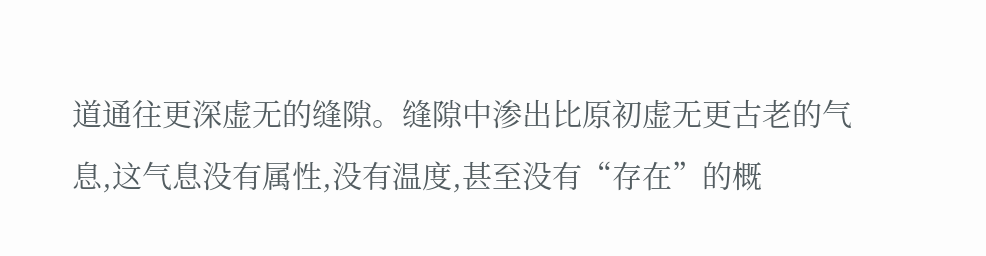道通往更深虚无的缝隙。缝隙中渗出比原初虚无更古老的气息,这气息没有属性,没有温度,甚至没有“存在”的概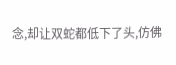念,却让双蛇都低下了头,仿佛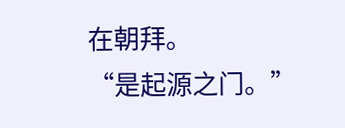在朝拜。
“是起源之门。”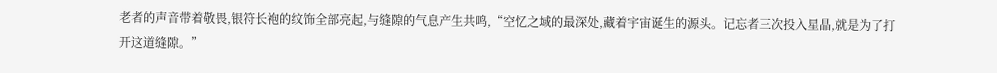老者的声音带着敬畏,银符长袍的纹饰全部亮起,与缝隙的气息产生共鸣,“空忆之域的最深处,藏着宇宙诞生的源头。记忘者三次投入星晶,就是为了打开这道缝隙。”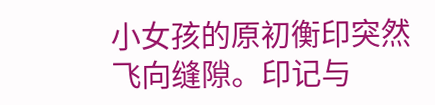小女孩的原初衡印突然飞向缝隙。印记与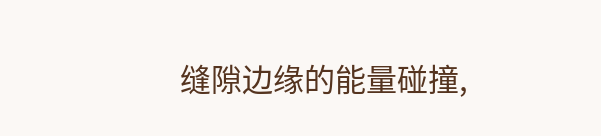缝隙边缘的能量碰撞,